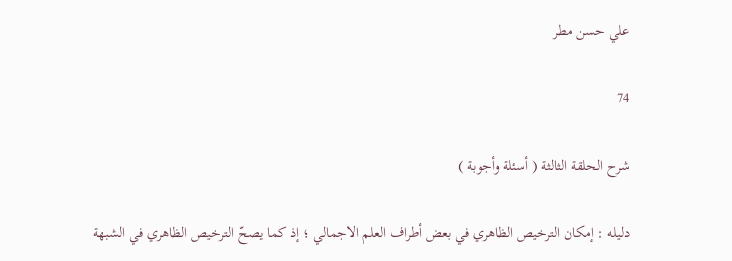علي حسن مطر

74

شرح الحلقة الثالثة ( أسئلة وأجوبة )

دليله : إمكان الترخيص الظاهري في بعض أطراف العلم الاجمالي ؛ إذ كما يصحّ الترخيص الظاهري في الشبهة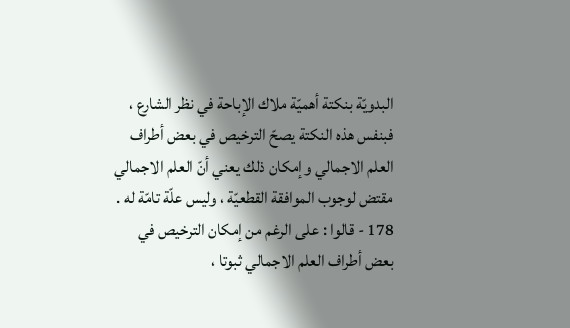البدويّة بنكتة أهميّة ملاك الإباحة في نظر الشارع ، فبنفس هذه النكتة يصحّ الترخيص في بعض أطراف العلم الاجمالي وإمكان ذلك يعني أنّ العلم الاجمالي مقتض لوجوب الموافقة القطعيّة ، وليس علّة تامّة له . 178 - قالوا : على الرغم من إمكان الترخيص في بعض أطراف العلم الاجمالي ثبوتا ،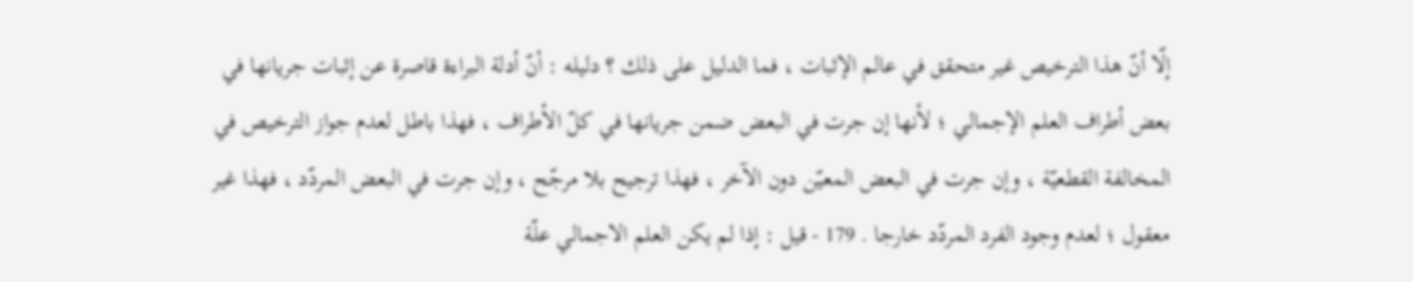إلّا أنّ هذا الترخيص غير متحقق في عالم الإثبات ، فما الدليل على ذلك ؟ دليله : أنّ أدلة البراءة قاصرة عن إثبات جريانها في بعض أطراف العلم الإجمالي ؛ لأنها إن جرت في البعض ضمن جريانها في كلّ الأطراف ، فهذا باطل لعدم جواز الترخيص في المخالفة القطعيّة ، وإن جرت في البعض المعيّن دون الآخر ، فهذا ترجيح بلا مرجّح ، وإن جرت في البعض المردّد ، فهذا غير معقول ؛ لعدم وجود الفرد المردّد خارجا . 179 - قيل : إذا لم يكن العلم الاجمالي علّة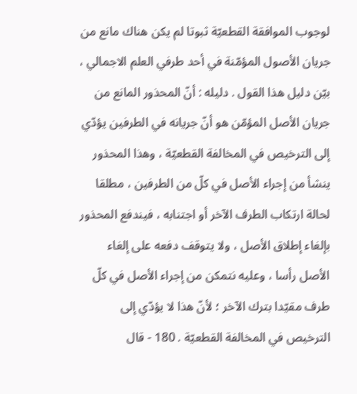لوجوب الموافقة القطعيّة ثبوتا لم يكن هناك مانع من جريان الأصول المؤمّنة في أحد طرفي العلم الاجمالي ، بيّن دليل هذا القول . دليله : أنّ المحذور المانع من جريان الأصل المؤمّن هو أنّ جريانه في الطرفين يؤدّي إلى الترخيص في المخالفة القطعيّة ، وهذا المحذور ينشأ من إجراء الأصل في كلّ من الطرفين ، مطلقا لحالة ارتكاب الطرف الآخر أو اجتنابه ، فيندفع المحذور بإلغاء إطلاق الأصل ، ولا يتوقف دفعه على إلغاء الأصل رأسا ، وعليه نتمكن من إجراء الأصل في كلّ طرف مقيّدا بترك الآخر ؛ لأنّ هذا لا يؤدّي إلى الترخيص في المخالفة القطعيّة . 180 - قال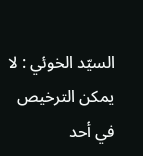السيّد الخوئي : لا يمكن الترخيص في أحد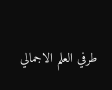طرفي العلم الاجمالي